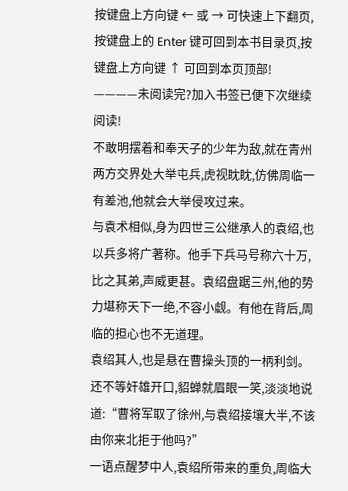按键盘上方向键 ← 或 → 可快速上下翻页,按键盘上的 Enter 键可回到本书目录页,按键盘上方向键 ↑ 可回到本页顶部!
————未阅读完?加入书签已便下次继续阅读!
不敢明摆着和奉天子的少年为敌,就在青州两方交界处大举屯兵,虎视眈眈,仿佛周临一有差池,他就会大举侵攻过来。
与袁术相似,身为四世三公继承人的袁绍,也以兵多将广著称。他手下兵马号称六十万,比之其弟,声威更甚。袁绍盘踞三州,他的势力堪称天下一绝,不容小觑。有他在背后,周临的担心也不无道理。
袁绍其人,也是悬在曹操头顶的一柄利剑。还不等奸雄开口,貂蝉就眉眼一笑,淡淡地说道:“曹将军取了徐州,与袁绍接壤大半,不该由你来北拒于他吗?”
一语点醒梦中人,袁绍所带来的重负,周临大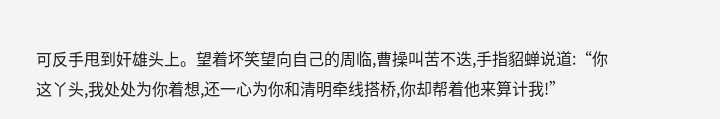可反手甩到奸雄头上。望着坏笑望向自己的周临,曹操叫苦不迭,手指貂蝉说道:“你这丫头,我处处为你着想,还一心为你和清明牵线搭桥,你却帮着他来算计我!”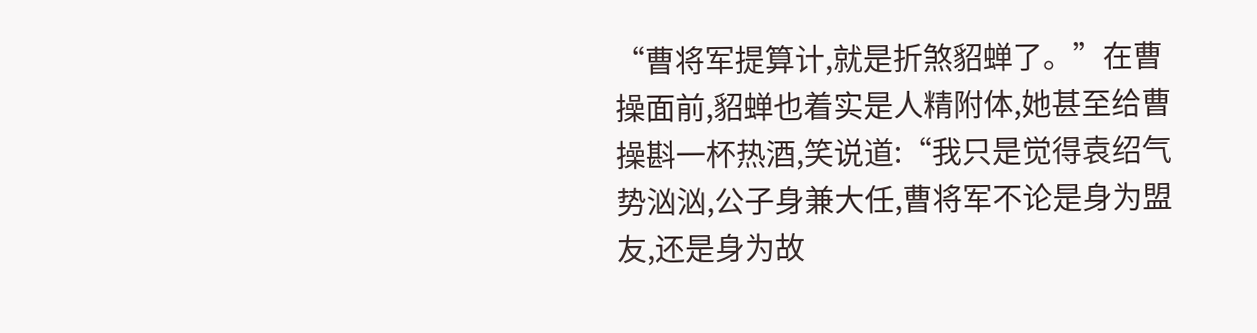“曹将军提算计,就是折煞貂蝉了。”在曹操面前,貂蝉也着实是人精附体,她甚至给曹操斟一杯热酒,笑说道:“我只是觉得袁绍气势汹汹,公子身兼大任,曹将军不论是身为盟友,还是身为故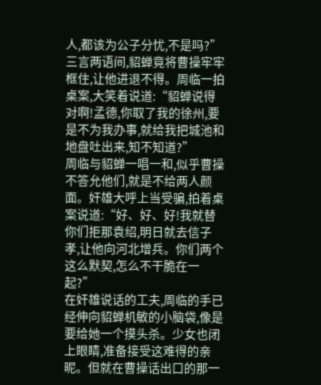人,都该为公子分忧,不是吗?”
三言两语间,貂蝉竟将曹操牢牢框住,让他进退不得。周临一拍桌案,大笑着说道:“貂蝉说得对啊!孟德,你取了我的徐州,要是不为我办事,就给我把城池和地盘吐出来,知不知道?”
周临与貂蝉一唱一和,似乎曹操不答允他们,就是不给两人颜面。奸雄大呼上当受骗,拍着桌案说道:“好、好、好!我就替你们拒那袁绍,明日就去信子孝,让他向河北增兵。你们两个这么默契,怎么不干脆在一起?”
在奸雄说话的工夫,周临的手已经伸向貂蝉机敏的小脑袋,像是要给她一个摸头杀。少女也闭上眼睛,准备接受这难得的亲昵。但就在曹操话出口的那一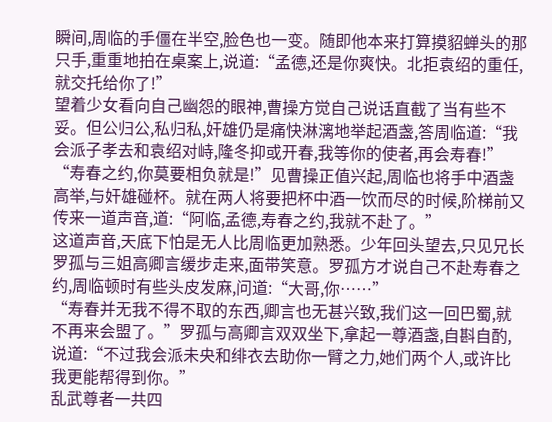瞬间,周临的手僵在半空,脸色也一变。随即他本来打算摸貂蝉头的那只手,重重地拍在桌案上,说道:“孟德,还是你爽快。北拒袁绍的重任,就交托给你了!”
望着少女看向自己幽怨的眼神,曹操方觉自己说话直截了当有些不妥。但公归公,私归私,奸雄仍是痛快淋漓地举起酒盏,答周临道:“我会派子孝去和袁绍对峙,隆冬抑或开春,我等你的使者,再会寿春!”
“寿春之约,你莫要相负就是!”见曹操正值兴起,周临也将手中酒盏高举,与奸雄碰杯。就在两人将要把杯中酒一饮而尽的时候,阶梯前又传来一道声音,道:“阿临,孟德,寿春之约,我就不赴了。”
这道声音,天底下怕是无人比周临更加熟悉。少年回头望去,只见兄长罗孤与三姐高卿言缓步走来,面带笑意。罗孤方才说自己不赴寿春之约,周临顿时有些头皮发麻,问道:“大哥,你……”
“寿春并无我不得不取的东西,卿言也无甚兴致,我们这一回巴蜀,就不再来会盟了。”罗孤与高卿言双双坐下,拿起一尊酒盏,自斟自酌,说道:“不过我会派未央和绯衣去助你一臂之力,她们两个人,或许比我更能帮得到你。”
乱武尊者一共四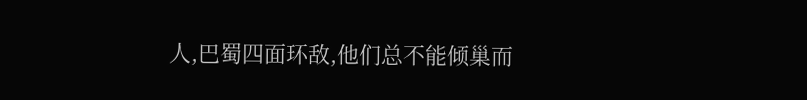人,巴蜀四面环敌,他们总不能倾巢而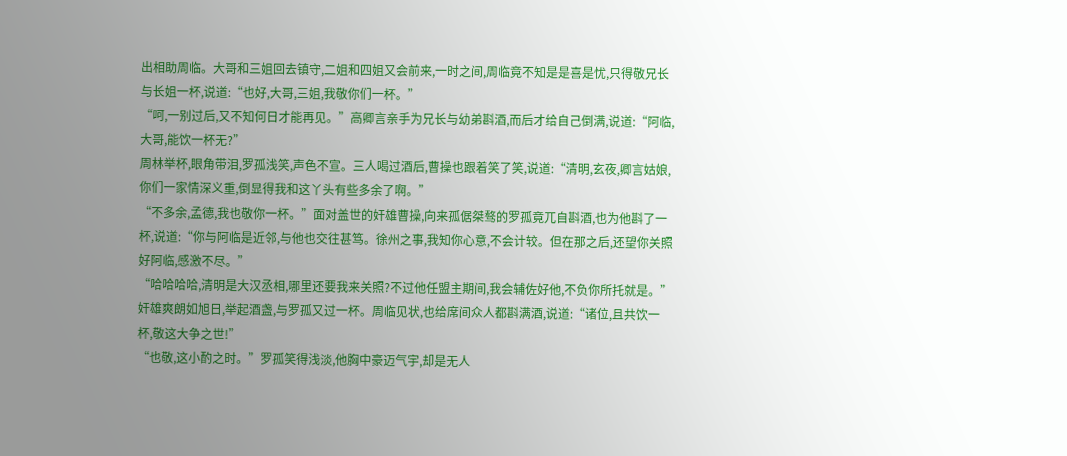出相助周临。大哥和三姐回去镇守,二姐和四姐又会前来,一时之间,周临竟不知是是喜是忧,只得敬兄长与长姐一杯,说道:“也好,大哥,三姐,我敬你们一杯。”
“呵,一别过后,又不知何日才能再见。”高卿言亲手为兄长与幼弟斟酒,而后才给自己倒满,说道:“阿临,大哥,能饮一杯无?”
周林举杯,眼角带泪,罗孤浅笑,声色不宣。三人喝过酒后,曹操也跟着笑了笑,说道:“清明,玄夜,卿言姑娘,你们一家情深义重,倒显得我和这丫头有些多余了啊。”
“不多余,孟德,我也敬你一杯。”面对盖世的奸雄曹操,向来孤倨桀骜的罗孤竟兀自斟酒,也为他斟了一杯,说道:“你与阿临是近邻,与他也交往甚笃。徐州之事,我知你心意,不会计较。但在那之后,还望你关照好阿临,感激不尽。”
“哈哈哈哈,清明是大汉丞相,哪里还要我来关照?不过他任盟主期间,我会辅佐好他,不负你所托就是。”奸雄爽朗如旭日,举起酒盏,与罗孤又过一杯。周临见状,也给席间众人都斟满酒,说道:“诸位,且共饮一杯,敬这大争之世!”
“也敬,这小酌之时。”罗孤笑得浅淡,他胸中豪迈气宇,却是无人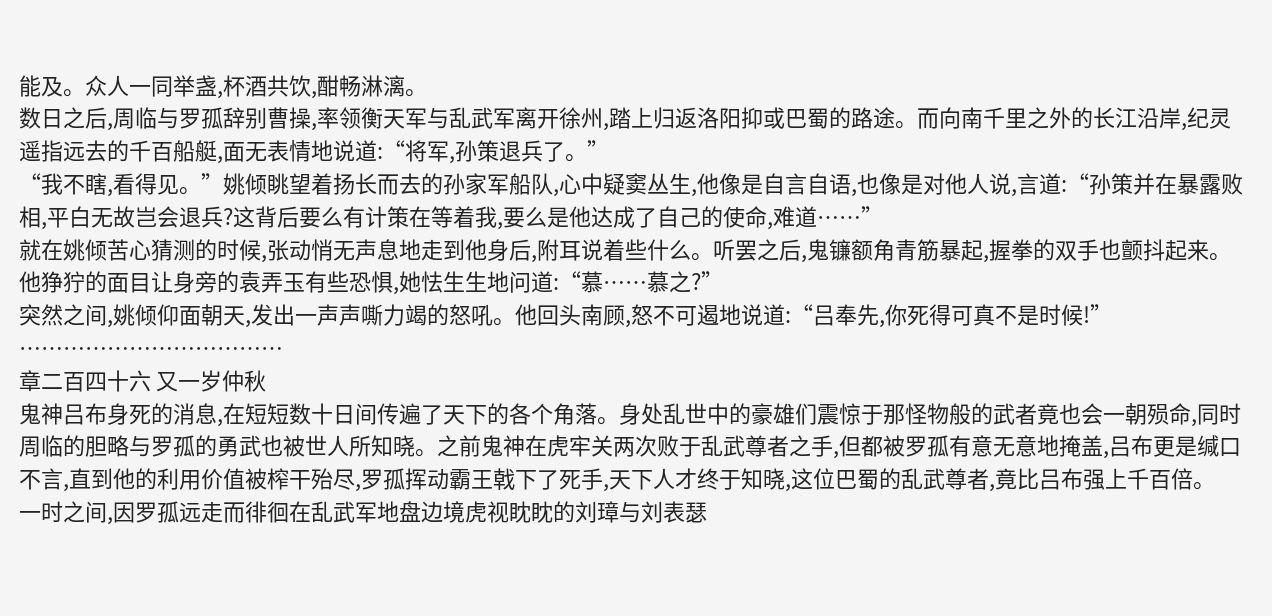能及。众人一同举盏,杯酒共饮,酣畅淋漓。
数日之后,周临与罗孤辞别曹操,率领衡天军与乱武军离开徐州,踏上归返洛阳抑或巴蜀的路途。而向南千里之外的长江沿岸,纪灵遥指远去的千百船艇,面无表情地说道:“将军,孙策退兵了。”
“我不瞎,看得见。”姚倾眺望着扬长而去的孙家军船队,心中疑窦丛生,他像是自言自语,也像是对他人说,言道:“孙策并在暴露败相,平白无故岂会退兵?这背后要么有计策在等着我,要么是他达成了自己的使命,难道……”
就在姚倾苦心猜测的时候,张动悄无声息地走到他身后,附耳说着些什么。听罢之后,鬼镰额角青筋暴起,握拳的双手也颤抖起来。他狰狞的面目让身旁的袁弄玉有些恐惧,她怯生生地问道:“慕……慕之?”
突然之间,姚倾仰面朝天,发出一声声嘶力竭的怒吼。他回头南顾,怒不可遏地说道:“吕奉先,你死得可真不是时候!”
………………………………
章二百四十六 又一岁仲秋
鬼神吕布身死的消息,在短短数十日间传遍了天下的各个角落。身处乱世中的豪雄们震惊于那怪物般的武者竟也会一朝殒命,同时周临的胆略与罗孤的勇武也被世人所知晓。之前鬼神在虎牢关两次败于乱武尊者之手,但都被罗孤有意无意地掩盖,吕布更是缄口不言,直到他的利用价值被榨干殆尽,罗孤挥动霸王戟下了死手,天下人才终于知晓,这位巴蜀的乱武尊者,竟比吕布强上千百倍。
一时之间,因罗孤远走而徘徊在乱武军地盘边境虎视眈眈的刘璋与刘表瑟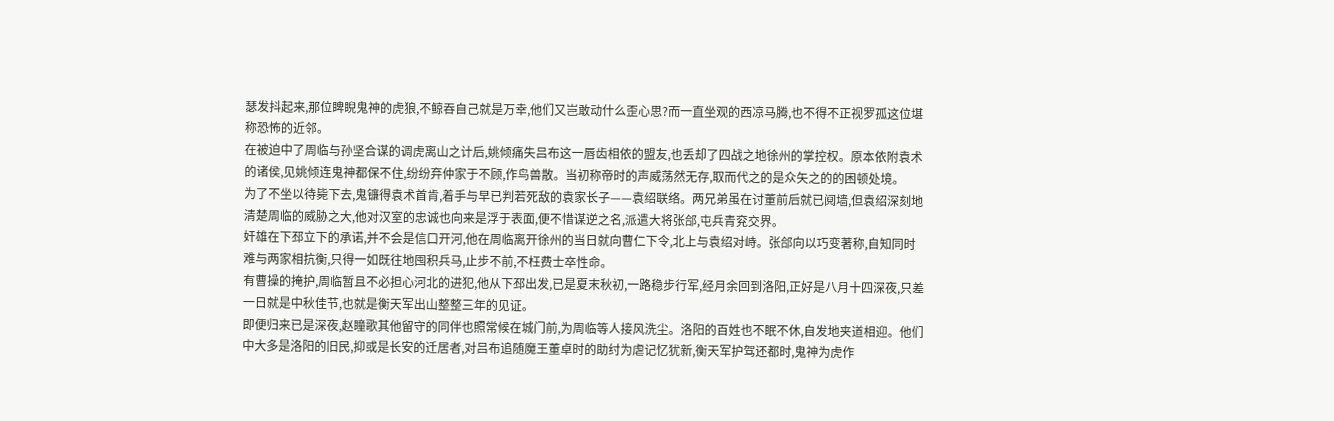瑟发抖起来,那位睥睨鬼神的虎狼,不鲸吞自己就是万幸,他们又岂敢动什么歪心思?而一直坐观的西凉马腾,也不得不正视罗孤这位堪称恐怖的近邻。
在被迫中了周临与孙坚合谋的调虎离山之计后,姚倾痛失吕布这一唇齿相依的盟友,也丢却了四战之地徐州的掌控权。原本依附袁术的诸侯,见姚倾连鬼神都保不住,纷纷弃仲家于不顾,作鸟兽散。当初称帝时的声威荡然无存,取而代之的是众矢之的的困顿处境。
为了不坐以待毙下去,鬼镰得袁术首肯,着手与早已判若死敌的袁家长子——袁绍联络。两兄弟虽在讨董前后就已阋墙,但袁绍深刻地清楚周临的威胁之大,他对汉室的忠诚也向来是浮于表面,便不惜谋逆之名,派遣大将张郃,屯兵青兖交界。
奸雄在下邳立下的承诺,并不会是信口开河,他在周临离开徐州的当日就向曹仁下令,北上与袁绍对峙。张郃向以巧变著称,自知同时难与两家相抗衡,只得一如既往地囤积兵马,止步不前,不枉费士卒性命。
有曹操的掩护,周临暂且不必担心河北的进犯,他从下邳出发,已是夏末秋初,一路稳步行军,经月余回到洛阳,正好是八月十四深夜,只差一日就是中秋佳节,也就是衡天军出山整整三年的见证。
即便归来已是深夜,赵瞳歌其他留守的同伴也照常候在城门前,为周临等人接风洗尘。洛阳的百姓也不眠不休,自发地夹道相迎。他们中大多是洛阳的旧民,抑或是长安的迁居者,对吕布追随魔王董卓时的助纣为虐记忆犹新,衡天军护驾还都时,鬼神为虎作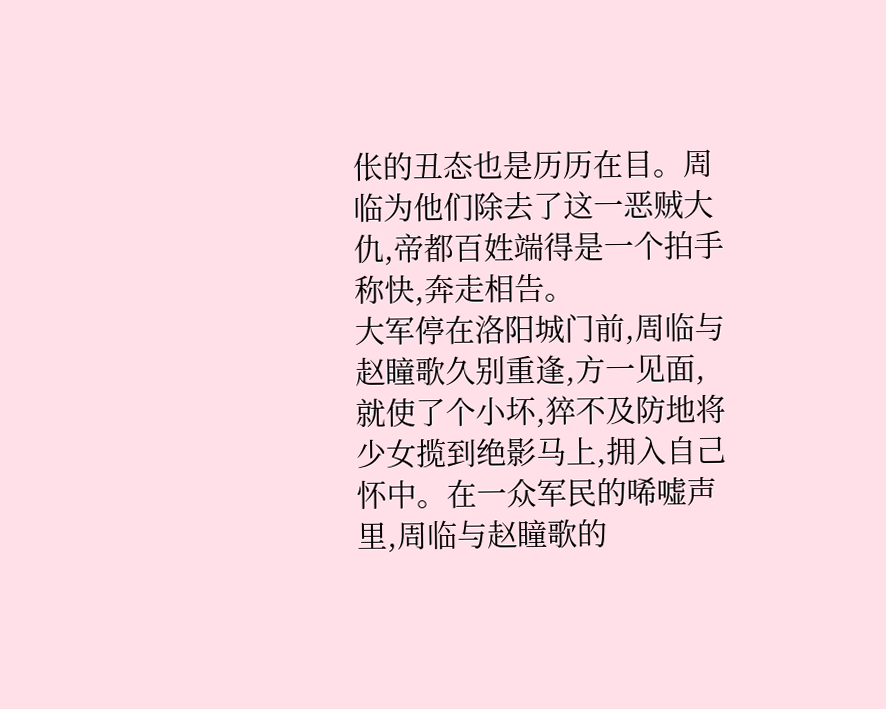伥的丑态也是历历在目。周临为他们除去了这一恶贼大仇,帝都百姓端得是一个拍手称快,奔走相告。
大军停在洛阳城门前,周临与赵瞳歌久别重逢,方一见面,就使了个小坏,猝不及防地将少女揽到绝影马上,拥入自己怀中。在一众军民的唏嘘声里,周临与赵瞳歌的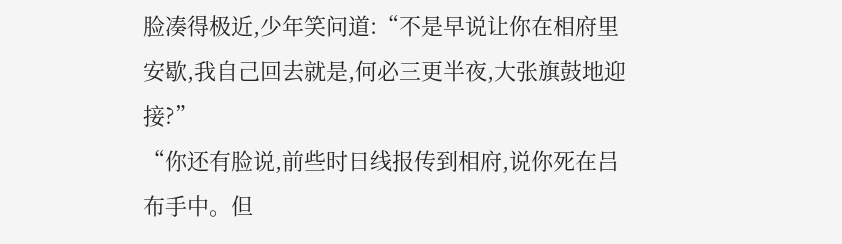脸凑得极近,少年笑问道:“不是早说让你在相府里安歇,我自己回去就是,何必三更半夜,大张旗鼓地迎接?”
“你还有脸说,前些时日线报传到相府,说你死在吕布手中。但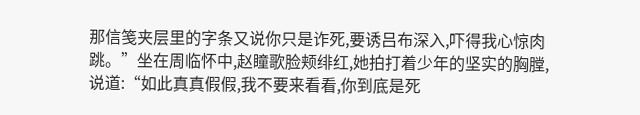那信笺夹层里的字条又说你只是诈死,要诱吕布深入,吓得我心惊肉跳。”坐在周临怀中,赵瞳歌脸颊绯红,她拍打着少年的坚实的胸膛,说道:“如此真真假假,我不要来看看,你到底是死